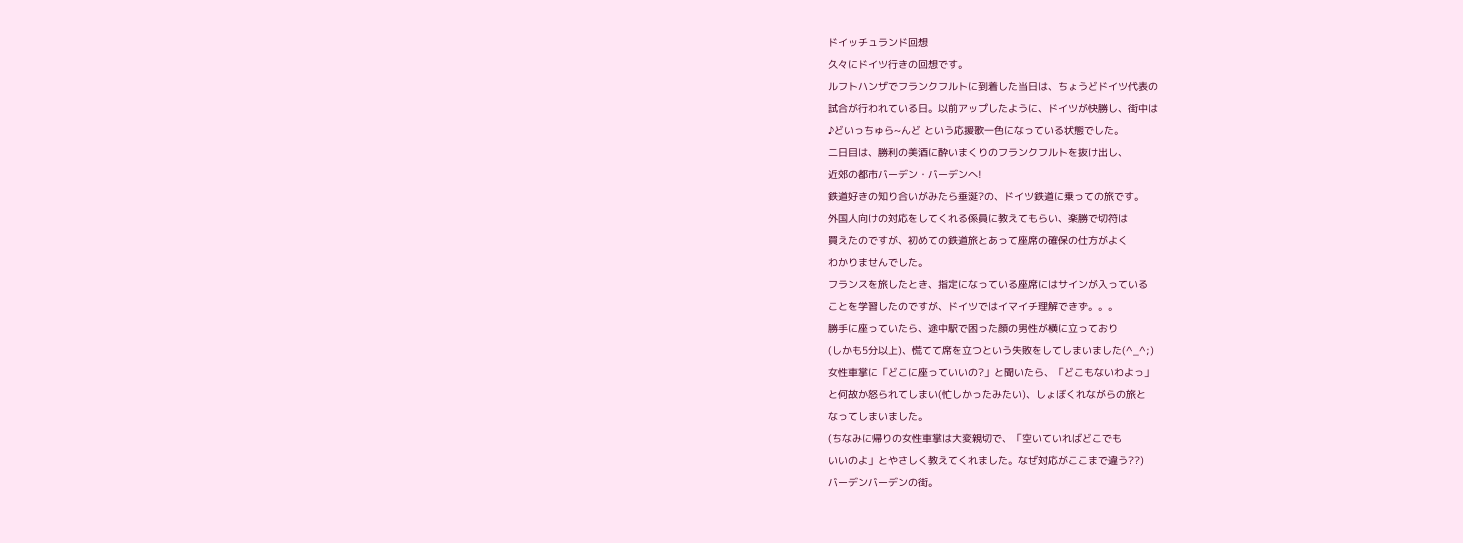ドイッチュランド回想
久々にドイツ行きの回想です。
ルフトハンザでフランクフルトに到着した当日は、ちょうどドイツ代表の
試合が行われている日。以前アップしたように、ドイツが快勝し、街中は
♪どいっちゅら~んど という応援歌一色になっている状態でした。
二日目は、勝利の美酒に酔いまくりのフランクフルトを抜け出し、
近郊の都市バーデン・バーデンへ!
鉄道好きの知り合いがみたら垂涎?の、ドイツ鉄道に乗っての旅です。
外国人向けの対応をしてくれる係員に教えてもらい、楽勝で切符は
買えたのですが、初めての鉄道旅とあって座席の確保の仕方がよく
わかりませんでした。
フランスを旅したとき、指定になっている座席にはサインが入っている
ことを学習したのですが、ドイツではイマイチ理解できず。。。
勝手に座っていたら、途中駅で困った顔の男性が横に立っており
(しかも5分以上)、慌てて席を立つという失敗をしてしまいました(^_^;)
女性車掌に「どこに座っていいの?」と聞いたら、「どこもないわよっ」
と何故か怒られてしまい(忙しかったみたい)、しょぼくれながらの旅と
なってしまいました。
(ちなみに帰りの女性車掌は大変親切で、「空いていればどこでも
いいのよ」とやさしく教えてくれました。なぜ対応がここまで違う??)
バーデンバーデンの街。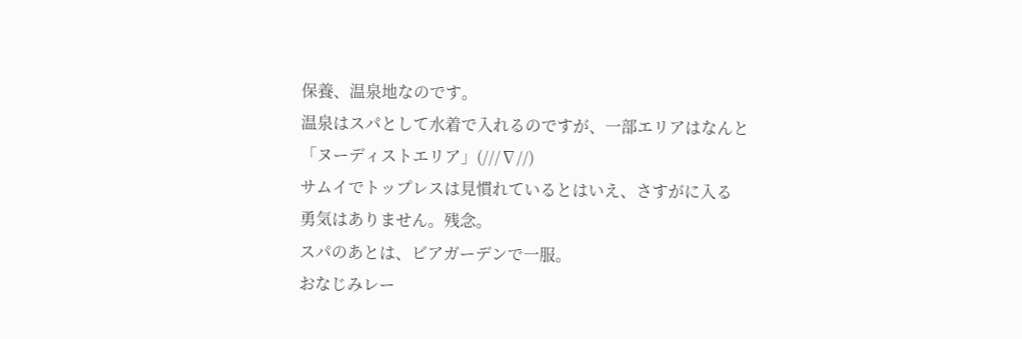保養、温泉地なのです。
温泉はスパとして水着で入れるのですが、一部エリアはなんと
「ヌーディストエリア」(///∇//)
サムイでトップレスは見慣れているとはいえ、さすがに入る
勇気はありません。残念。
スパのあとは、ビアガーデンで一服。
おなじみレー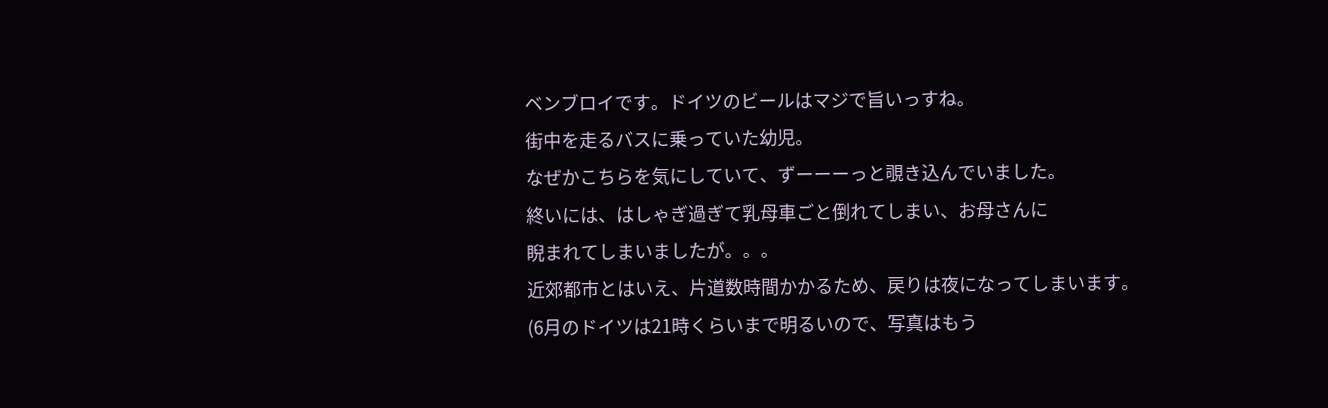ベンブロイです。ドイツのビールはマジで旨いっすね。
街中を走るバスに乗っていた幼児。
なぜかこちらを気にしていて、ずーーーっと覗き込んでいました。
終いには、はしゃぎ過ぎて乳母車ごと倒れてしまい、お母さんに
睨まれてしまいましたが。。。
近郊都市とはいえ、片道数時間かかるため、戻りは夜になってしまいます。
(6月のドイツは21時くらいまで明るいので、写真はもう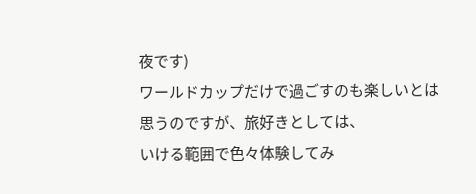夜です)
ワールドカップだけで過ごすのも楽しいとは思うのですが、旅好きとしては、
いける範囲で色々体験してみ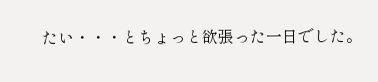たい・・・とちょっと欲張った一日でした。